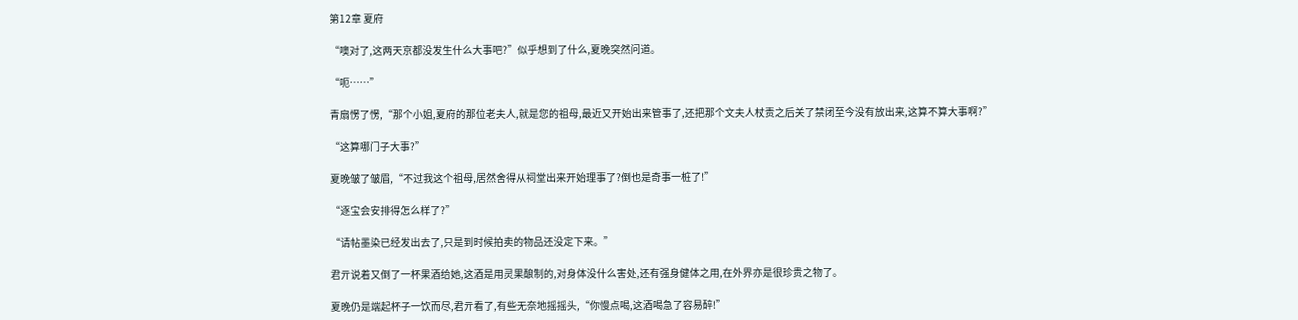第12章 夏府

“噢对了,这两天京都没发生什么大事吧?”似乎想到了什么,夏晚突然问道。

“呃……”

青扇愣了愣,“那个小姐,夏府的那位老夫人,就是您的祖母,最近又开始出来管事了,还把那个文夫人杖责之后关了禁闭至今没有放出来,这算不算大事啊?”

“这算哪门子大事?”

夏晚皱了皱眉,“不过我这个祖母,居然舍得从祠堂出来开始理事了?倒也是奇事一桩了!”

“逐宝会安排得怎么样了?”

“请帖墨染已经发出去了,只是到时候拍卖的物品还没定下来。”

君亓说着又倒了一杯果酒给她,这酒是用灵果酿制的,对身体没什么害处,还有强身健体之用,在外界亦是很珍贵之物了。

夏晚仍是端起杯子一饮而尽,君亓看了,有些无奈地摇摇头,“你慢点喝,这酒喝急了容易醉!”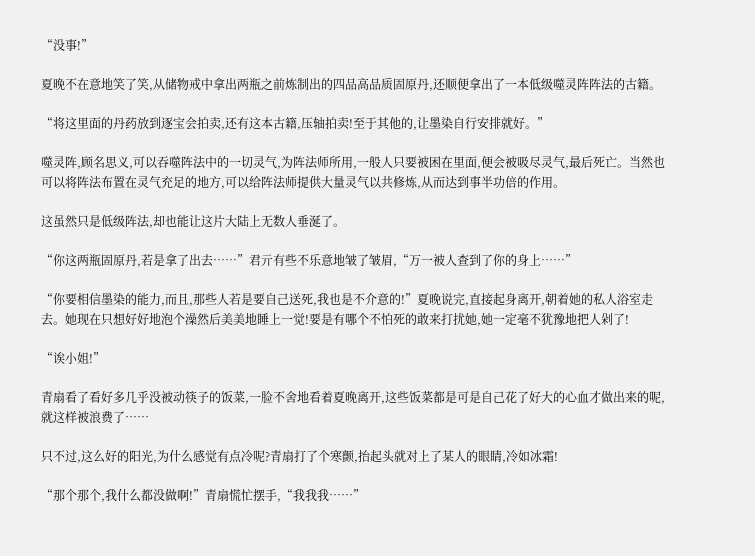“没事!”

夏晚不在意地笑了笑,从储物戒中拿出两瓶之前炼制出的四品高品质固原丹,还顺便拿出了一本低级噬灵阵阵法的古籍。

“将这里面的丹药放到逐宝会拍卖,还有这本古籍,压轴拍卖!至于其他的,让墨染自行安排就好。”

噬灵阵,顾名思义,可以吞噬阵法中的一切灵气,为阵法师所用,一般人只要被困在里面,便会被吸尽灵气,最后死亡。当然也可以将阵法布置在灵气充足的地方,可以给阵法师提供大量灵气以共修炼,从而达到事半功倍的作用。

这虽然只是低级阵法,却也能让这片大陆上无数人垂涎了。

“你这两瓶固原丹,若是拿了出去……”君亓有些不乐意地皱了皱眉,“万一被人查到了你的身上……”

“你要相信墨染的能力,而且,那些人若是要自己送死,我也是不介意的!”夏晚说完,直接起身离开,朝着她的私人浴室走去。她现在只想好好地泡个澡然后美美地睡上一觉!要是有哪个不怕死的敢来打扰她,她一定毫不犹豫地把人剁了!

“诶小姐!”

青扇看了看好多几乎没被动筷子的饭菜,一脸不舍地看着夏晚离开,这些饭菜都是可是自己花了好大的心血才做出来的呢,就这样被浪费了……

只不过,这么好的阳光,为什么感觉有点冷呢?青扇打了个寒颤,抬起头就对上了某人的眼睛,冷如冰霜!

“那个那个,我什么都没做啊!”青扇慌忙摆手,“我我我……”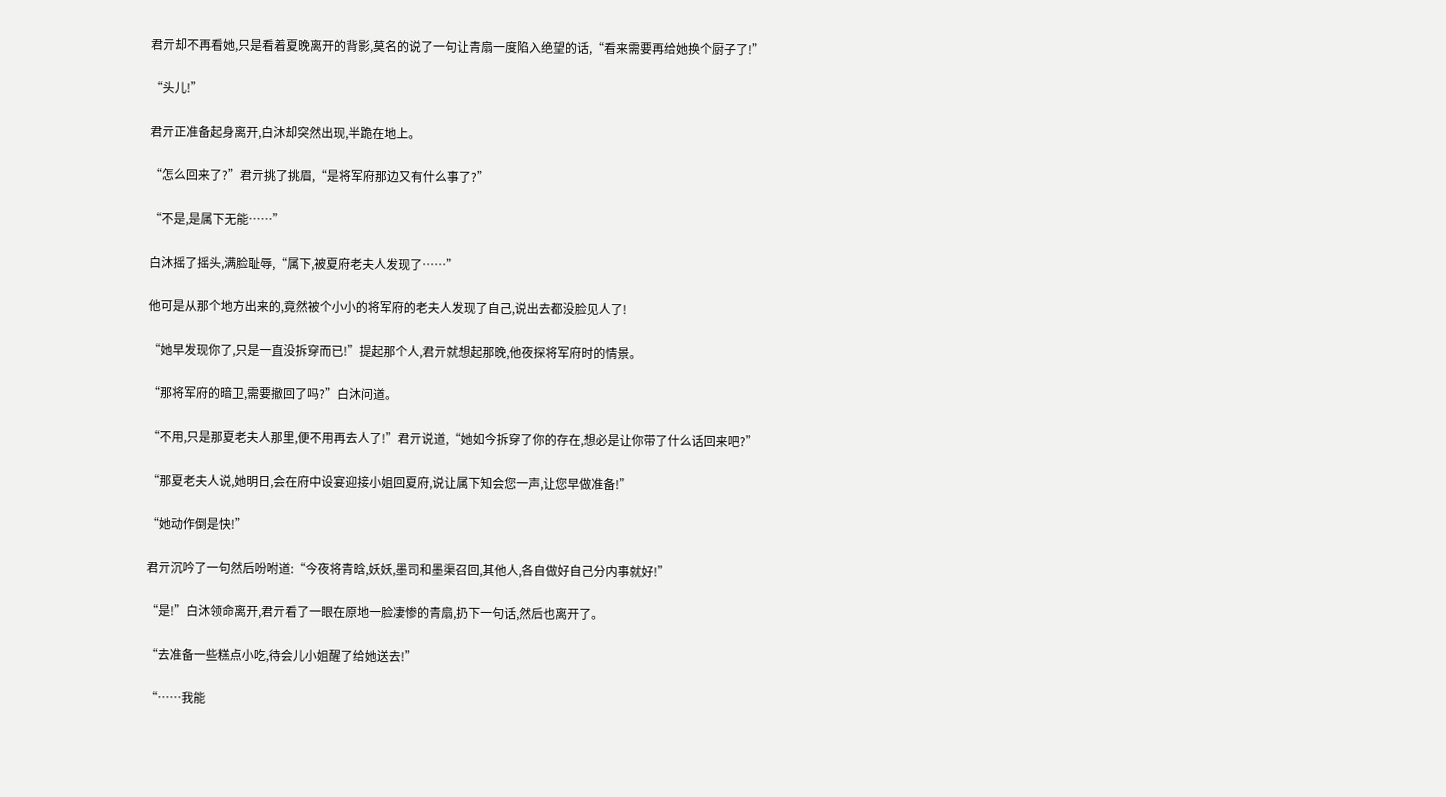君亓却不再看她,只是看着夏晚离开的背影,莫名的说了一句让青扇一度陷入绝望的话,“看来需要再给她换个厨子了!”

“头儿!”

君亓正准备起身离开,白沐却突然出现,半跪在地上。

“怎么回来了?”君亓挑了挑眉,“是将军府那边又有什么事了?”

“不是,是属下无能……”

白沐摇了摇头,满脸耻辱,“属下,被夏府老夫人发现了……”

他可是从那个地方出来的,竟然被个小小的将军府的老夫人发现了自己,说出去都没脸见人了!

“她早发现你了,只是一直没拆穿而已!”提起那个人,君亓就想起那晚,他夜探将军府时的情景。

“那将军府的暗卫,需要撤回了吗?”白沐问道。

“不用,只是那夏老夫人那里,便不用再去人了!”君亓说道,“她如今拆穿了你的存在,想必是让你带了什么话回来吧?”

“那夏老夫人说,她明日,会在府中设宴迎接小姐回夏府,说让属下知会您一声,让您早做准备!”

“她动作倒是快!”

君亓沉吟了一句然后吩咐道:“今夜将青晗,妖妖,墨司和墨渠召回,其他人,各自做好自己分内事就好!”

“是!”白沐领命离开,君亓看了一眼在原地一脸凄惨的青扇,扔下一句话,然后也离开了。

“去准备一些糕点小吃,待会儿小姐醒了给她送去!”

“……我能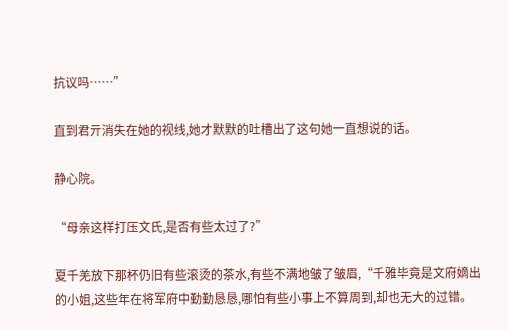抗议吗……”

直到君亓消失在她的视线,她才默默的吐槽出了这句她一直想说的话。

静心院。

“母亲这样打压文氏,是否有些太过了?”

夏千羌放下那杯仍旧有些滚烫的茶水,有些不满地皱了皱眉,“千雅毕竟是文府嫡出的小姐,这些年在将军府中勤勤恳恳,哪怕有些小事上不算周到,却也无大的过错。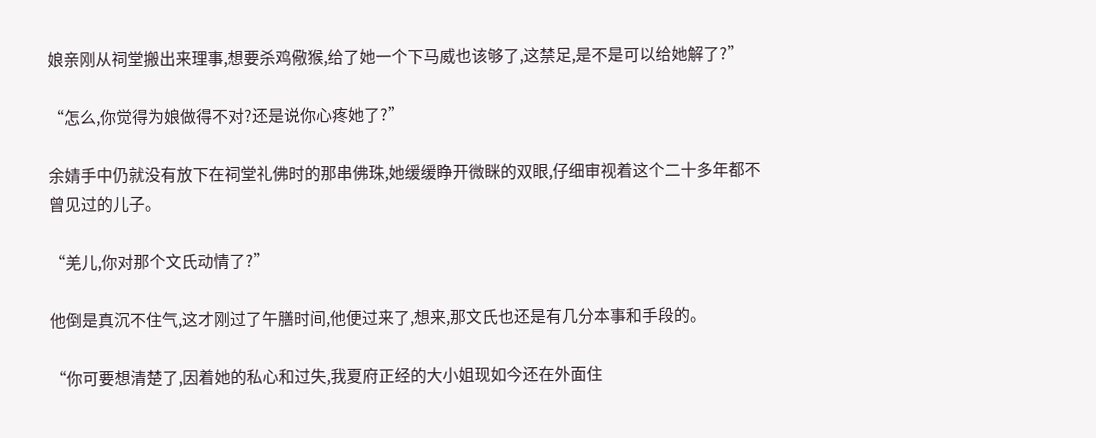娘亲刚从祠堂搬出来理事,想要杀鸡儆猴,给了她一个下马威也该够了,这禁足,是不是可以给她解了?”

“怎么,你觉得为娘做得不对?还是说你心疼她了?”

余婧手中仍就没有放下在祠堂礼佛时的那串佛珠,她缓缓睁开微眯的双眼,仔细审视着这个二十多年都不曾见过的儿子。

“羌儿,你对那个文氏动情了?”

他倒是真沉不住气,这才刚过了午膳时间,他便过来了,想来,那文氏也还是有几分本事和手段的。

“你可要想清楚了,因着她的私心和过失,我夏府正经的大小姐现如今还在外面住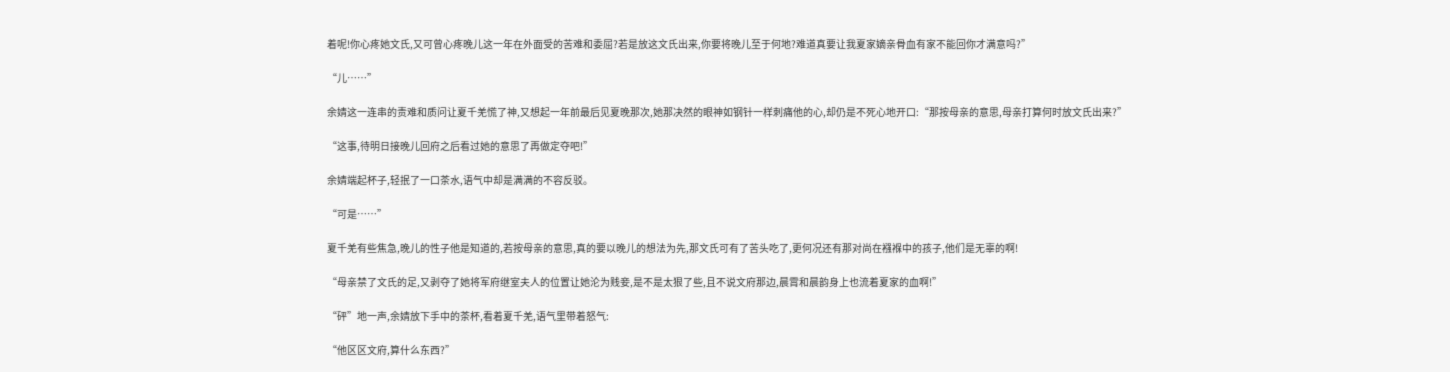着呢!你心疼她文氏,又可曾心疼晚儿这一年在外面受的苦难和委屈?若是放这文氏出来,你要将晚儿至于何地?难道真要让我夏家嫡亲骨血有家不能回你才满意吗?”

“儿……”

余婧这一连串的责难和质问让夏千羌慌了神,又想起一年前最后见夏晚那次,她那决然的眼神如钢针一样刺痛他的心,却仍是不死心地开口:“那按母亲的意思,母亲打算何时放文氏出来?”

“这事,待明日接晚儿回府之后看过她的意思了再做定夺吧!”

余婧端起杯子,轻抿了一口茶水,语气中却是满满的不容反驳。

“可是……”

夏千羌有些焦急,晚儿的性子他是知道的,若按母亲的意思,真的要以晚儿的想法为先,那文氏可有了苦头吃了,更何况还有那对尚在襁褓中的孩子,他们是无辜的啊!

“母亲禁了文氏的足,又剥夺了她将军府继室夫人的位置让她沦为贱妾,是不是太狠了些,且不说文府那边,晨霄和晨韵身上也流着夏家的血啊!”

“砰”地一声,余婧放下手中的茶杯,看着夏千羌,语气里带着怒气:

“他区区文府,算什么东西?”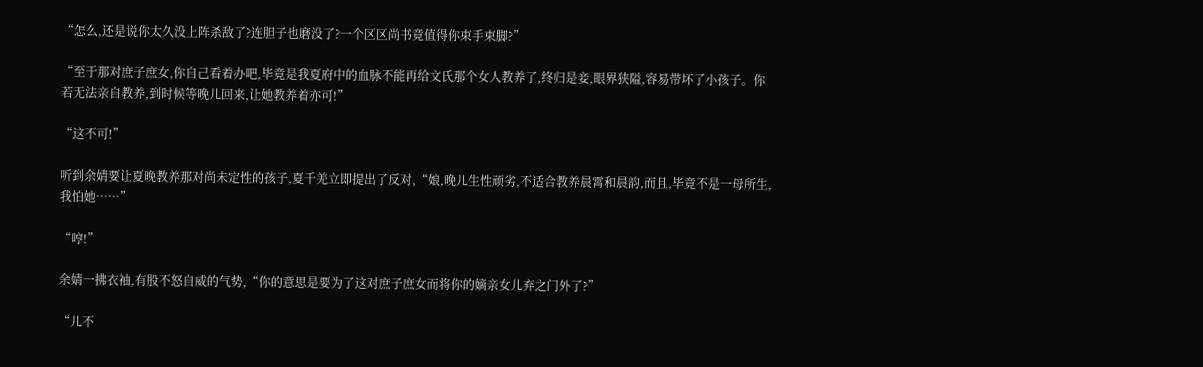“怎么,还是说你太久没上阵杀敌了?连胆子也磨没了?一个区区尚书竟值得你束手束脚?”

“至于那对庶子庶女,你自己看着办吧,毕竟是我夏府中的血脉不能再给文氏那个女人教养了,终归是妾,眼界狭隘,容易带坏了小孩子。你若无法亲自教养,到时候等晚儿回来,让她教养着亦可!”

“这不可!”

听到余婧要让夏晚教养那对尚未定性的孩子,夏千羌立即提出了反对,“娘,晚儿生性顽劣,不适合教养晨霄和晨韵,而且,毕竟不是一母所生,我怕她……”

“哼!”

余婧一拂衣袖,有股不怒自威的气势,“你的意思是要为了这对庶子庶女而将你的嫡亲女儿弃之门外了?”

“儿不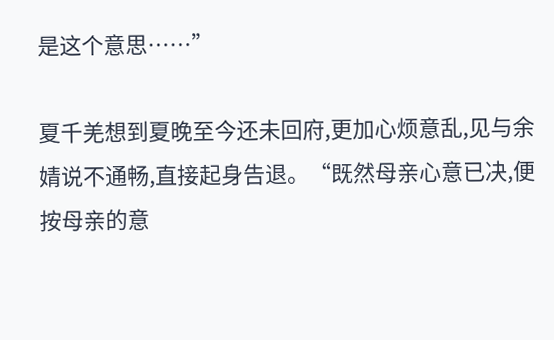是这个意思……”

夏千羌想到夏晚至今还未回府,更加心烦意乱,见与余婧说不通畅,直接起身告退。“既然母亲心意已决,便按母亲的意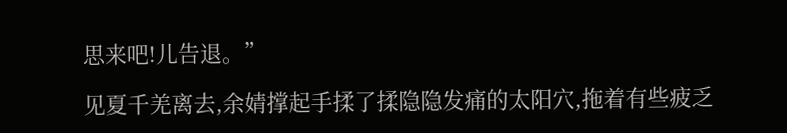思来吧!儿告退。”

见夏千羌离去,余婧撑起手揉了揉隐隐发痛的太阳穴,拖着有些疲乏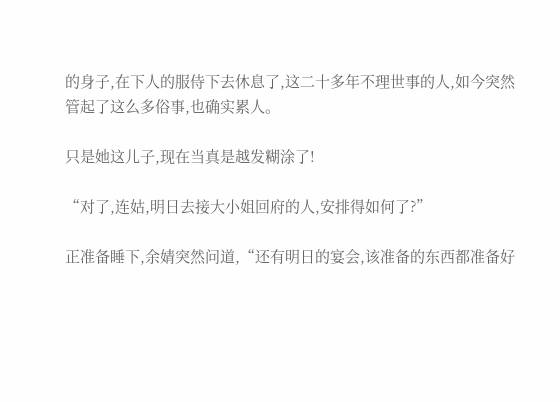的身子,在下人的服侍下去休息了,这二十多年不理世事的人,如今突然管起了这么多俗事,也确实累人。

只是她这儿子,现在当真是越发糊涂了!

“对了,连姑,明日去接大小姐回府的人,安排得如何了?”

正准备睡下,余婧突然问道,“还有明日的宴会,该准备的东西都准备好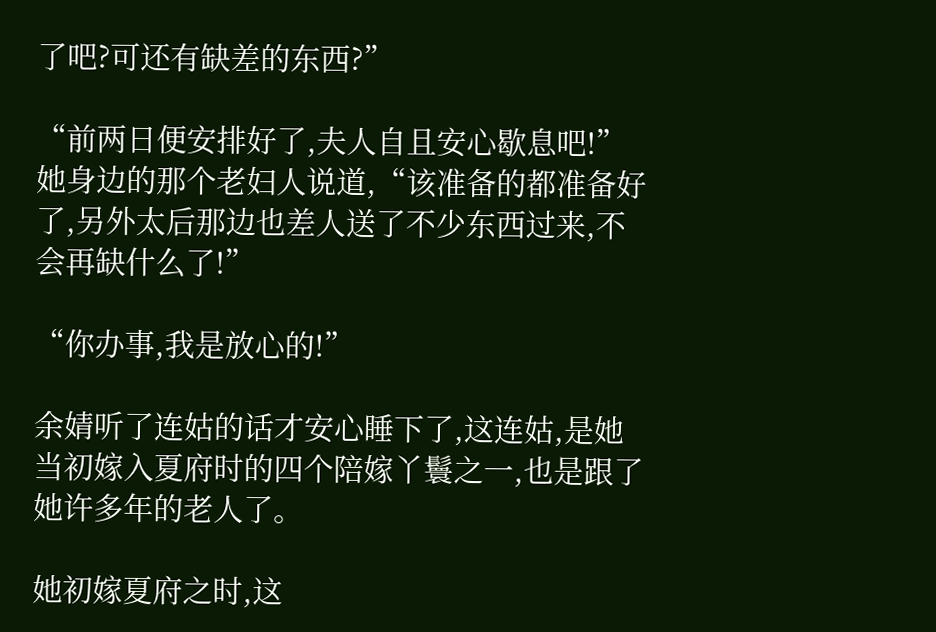了吧?可还有缺差的东西?”

“前两日便安排好了,夫人自且安心歇息吧!”她身边的那个老妇人说道,“该准备的都准备好了,另外太后那边也差人送了不少东西过来,不会再缺什么了!”

“你办事,我是放心的!”

余婧听了连姑的话才安心睡下了,这连姑,是她当初嫁入夏府时的四个陪嫁丫鬟之一,也是跟了她许多年的老人了。

她初嫁夏府之时,这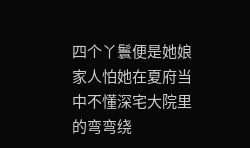四个丫鬟便是她娘家人怕她在夏府当中不懂深宅大院里的弯弯绕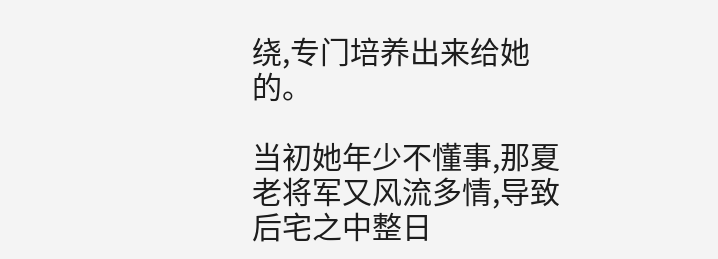绕,专门培养出来给她的。

当初她年少不懂事,那夏老将军又风流多情,导致后宅之中整日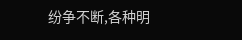纷争不断,各种明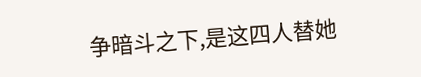争暗斗之下,是这四人替她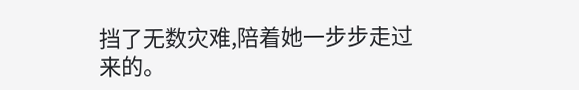挡了无数灾难,陪着她一步步走过来的。